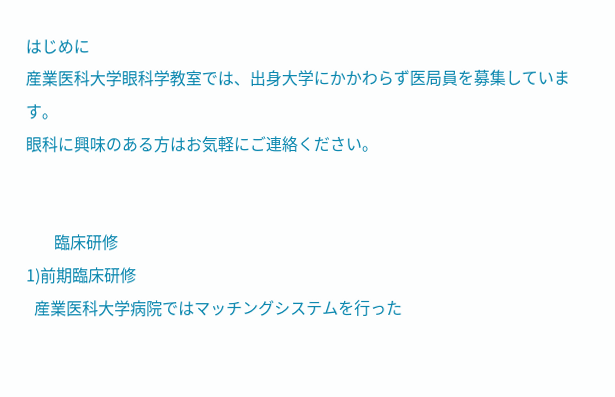はじめに
産業医科大学眼科学教室では、出身大学にかかわらず医局員を募集しています。
眼科に興味のある方はお気軽にご連絡ください。


       臨床研修
1)前期臨床研修
  産業医科大学病院ではマッチングシステムを行った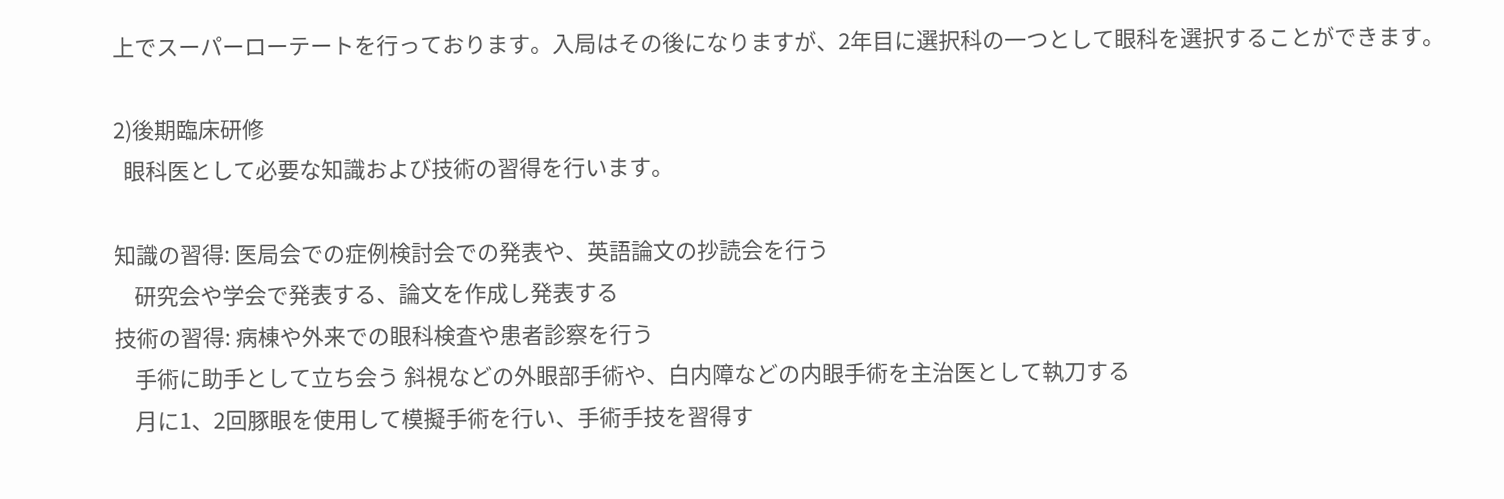上でスーパーローテートを行っております。入局はその後になりますが、2年目に選択科の一つとして眼科を選択することができます。

2)後期臨床研修
  眼科医として必要な知識および技術の習得を行います。

知識の習得: 医局会での症例検討会での発表や、英語論文の抄読会を行う
    研究会や学会で発表する、論文を作成し発表する
技術の習得: 病棟や外来での眼科検査や患者診察を行う
    手術に助手として立ち会う 斜視などの外眼部手術や、白内障などの内眼手術を主治医として執刀する
    月に1、2回豚眼を使用して模擬手術を行い、手術手技を習得す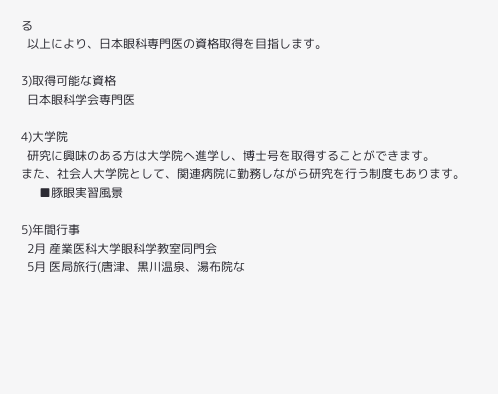る
  以上により、日本眼科専門医の資格取得を目指します。

3)取得可能な資格
  日本眼科学会専門医

4)大学院
  研究に興味のある方は大学院へ進学し、博士号を取得することができます。
また、社会人大学院として、関連病院に勤務しながら研究を行う制度もあります。
      ■豚眼実習風景

5)年間行事
  2月 産業医科大学眼科学教室同門会
  5月 医局旅行(唐津、黒川温泉、湯布院な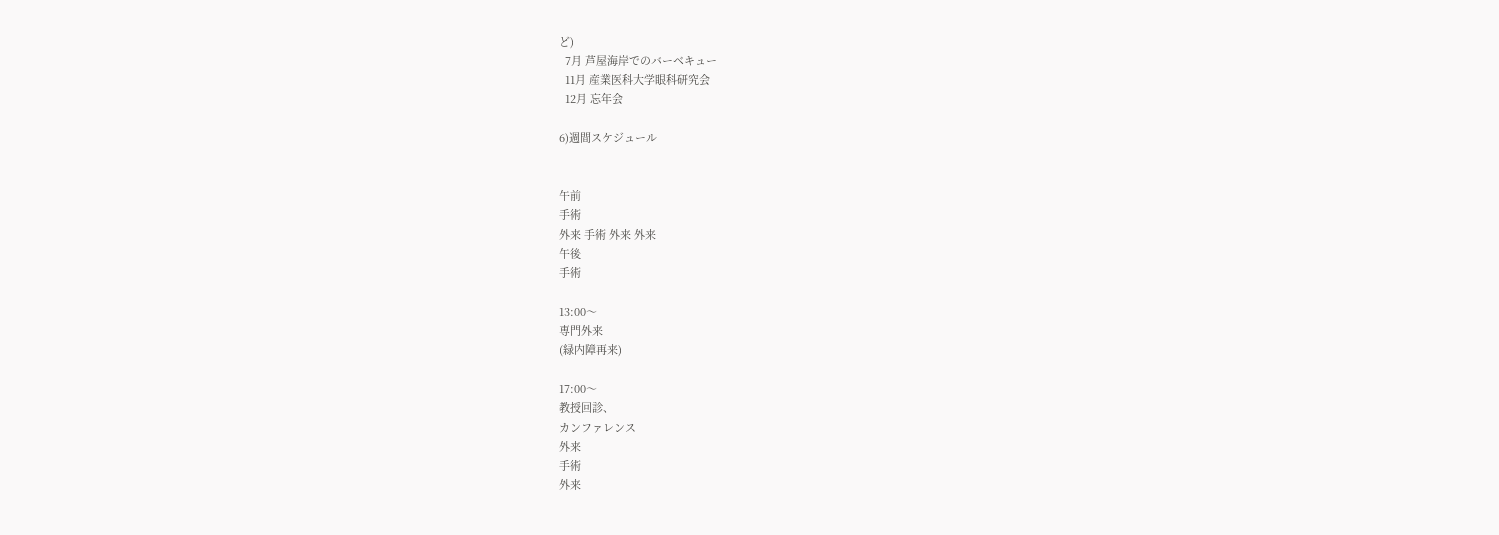ど)
  7月 芦屋海岸でのバーベキュー
  11月 産業医科大学眼科研究会
  12月 忘年会

6)週間スケジュール


午前
手術
外来 手術 外来 外来
午後
手術

13:00〜
専門外来
(緑内障再来)

17:00〜
教授回診、
カンファレンス
外来
手術
外来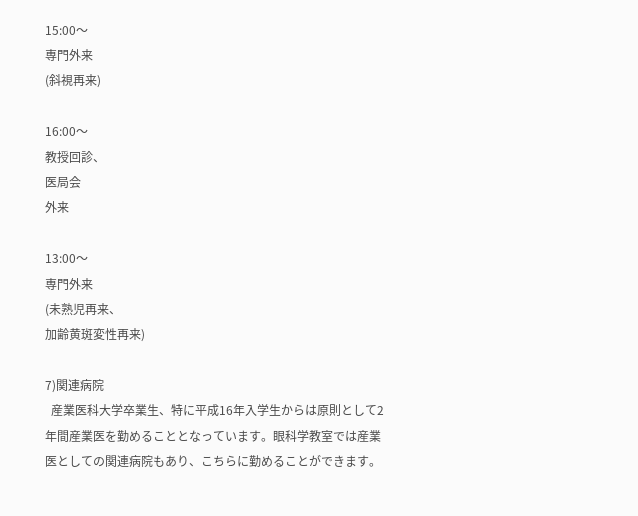15:00〜
専門外来
(斜視再来)

16:00〜
教授回診、
医局会
外来

13:00〜
専門外来
(未熟児再来、
加齢黄斑変性再来)

7)関連病院
  産業医科大学卒業生、特に平成16年入学生からは原則として2年間産業医を勤めることとなっています。眼科学教室では産業医としての関連病院もあり、こちらに勤めることができます。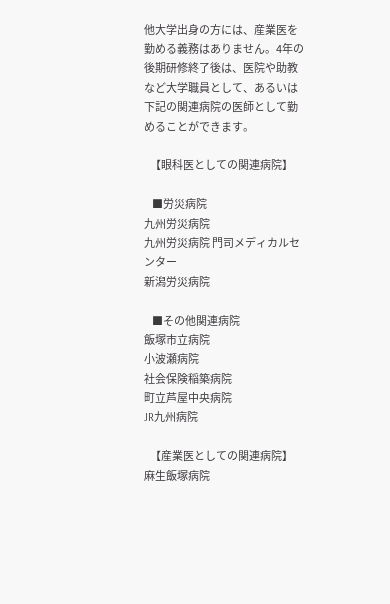他大学出身の方には、産業医を勤める義務はありません。4年の後期研修終了後は、医院や助教など大学職員として、あるいは下記の関連病院の医師として勤めることができます。

   【眼科医としての関連病院】

    ■労災病院
九州労災病院
九州労災病院 門司メディカルセンター
新潟労災病院

    ■その他関連病院
飯塚市立病院
小波瀬病院
社会保険稲築病院
町立芦屋中央病院
JR九州病院

   【産業医としての関連病院】
麻生飯塚病院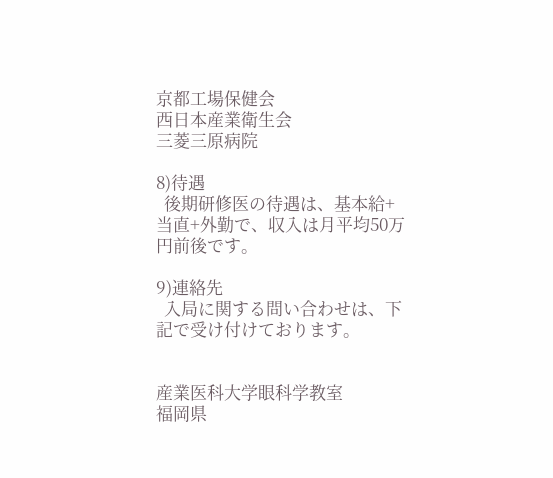京都工場保健会
西日本産業衛生会
三菱三原病院

8)待遇
  後期研修医の待遇は、基本給+当直+外勤で、収入は月平均50万円前後です。

9)連絡先
  入局に関する問い合わせは、下記で受け付けております。


産業医科大学眼科学教室
福岡県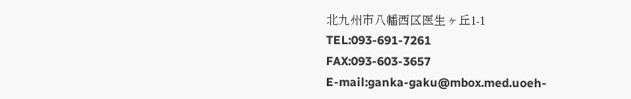北九州市八幡西区医生ヶ丘1-1
TEL:093-691-7261
FAX:093-603-3657
E-mail:ganka-gaku@mbox.med.uoeh-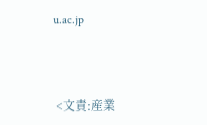u.ac.jp



 <文責:産業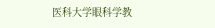医科大学眼科学教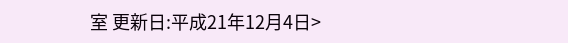室 更新日:平成21年12月4日>